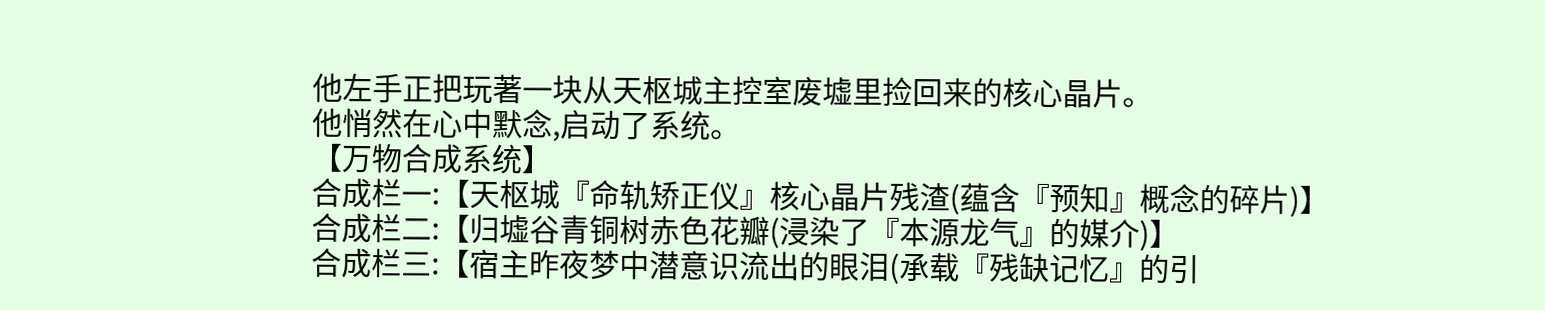他左手正把玩著一块从天枢城主控室废墟里捡回来的核心晶片。
他悄然在心中默念,启动了系统。
【万物合成系统】
合成栏一:【天枢城『命轨矫正仪』核心晶片残渣(蕴含『预知』概念的碎片)】
合成栏二:【归墟谷青铜树赤色花瓣(浸染了『本源龙气』的媒介)】
合成栏三:【宿主昨夜梦中潜意识流出的眼泪(承载『残缺记忆』的引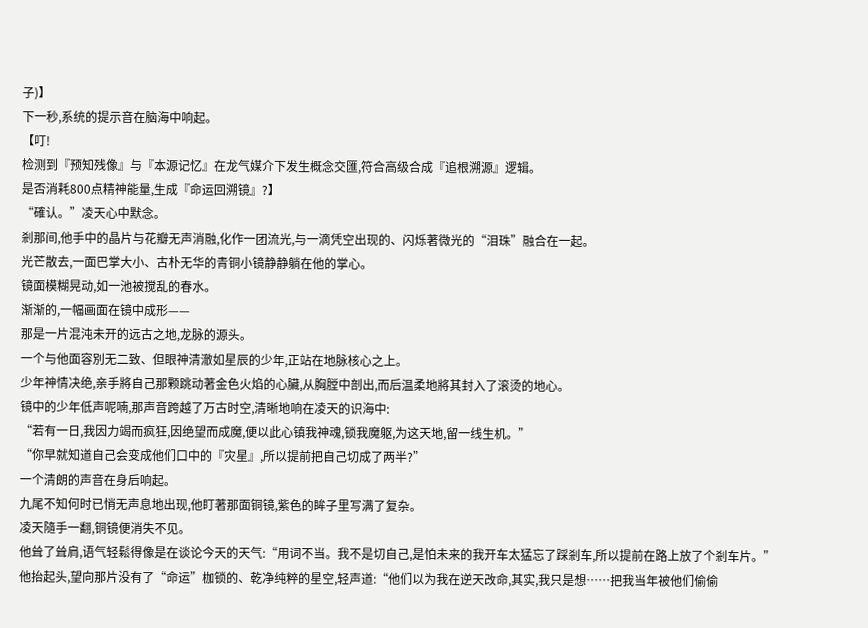子)】
下一秒,系统的提示音在脑海中响起。
【叮!
检测到『预知残像』与『本源记忆』在龙气媒介下发生概念交匯,符合高级合成『追根溯源』逻辑。
是否消耗800点精神能量,生成『命运回溯镜』?】
“確认。”凌天心中默念。
剎那间,他手中的晶片与花瓣无声消融,化作一团流光,与一滴凭空出现的、闪烁著微光的“泪珠”融合在一起。
光芒散去,一面巴掌大小、古朴无华的青铜小镜静静躺在他的掌心。
镜面模糊晃动,如一池被搅乱的春水。
渐渐的,一幅画面在镜中成形——
那是一片混沌未开的远古之地,龙脉的源头。
一个与他面容別无二致、但眼神清澈如星辰的少年,正站在地脉核心之上。
少年神情决绝,亲手將自己那颗跳动著金色火焰的心臟,从胸膛中剖出,而后温柔地將其封入了滚烫的地心。
镜中的少年低声呢喃,那声音跨越了万古时空,清晰地响在凌天的识海中:
“若有一日,我因力竭而疯狂,因绝望而成魔,便以此心镇我神魂,锁我魔躯,为这天地,留一线生机。”
“你早就知道自己会变成他们口中的『灾星』,所以提前把自己切成了两半?”
一个清朗的声音在身后响起。
九尾不知何时已悄无声息地出现,他盯著那面铜镜,紫色的眸子里写满了复杂。
凌天隨手一翻,铜镜便消失不见。
他耸了耸肩,语气轻鬆得像是在谈论今天的天气:“用词不当。我不是切自己,是怕未来的我开车太猛忘了踩剎车,所以提前在路上放了个剎车片。”
他抬起头,望向那片没有了“命运”枷锁的、乾净纯粹的星空,轻声道:“他们以为我在逆天改命,其实,我只是想……把我当年被他们偷偷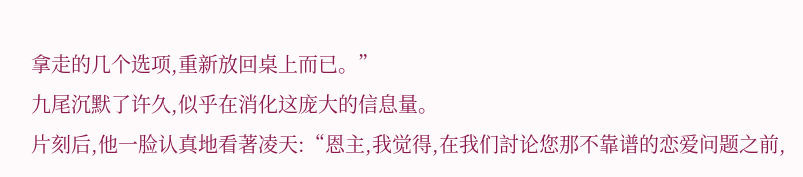拿走的几个选项,重新放回桌上而已。”
九尾沉默了许久,似乎在消化这庞大的信息量。
片刻后,他一脸认真地看著凌天:“恩主,我觉得,在我们討论您那不靠谱的恋爱问题之前,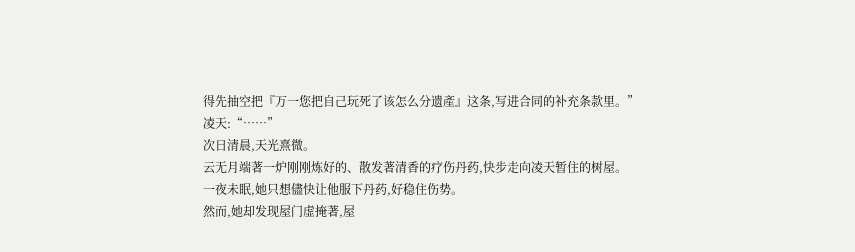得先抽空把『万一您把自己玩死了该怎么分遗產』这条,写进合同的补充条款里。”
凌天:“……”
次日清晨,天光熹微。
云无月端著一炉刚刚炼好的、散发著清香的疗伤丹药,快步走向凌天暂住的树屋。
一夜未眠,她只想儘快让他服下丹药,好稳住伤势。
然而,她却发现屋门虚掩著,屋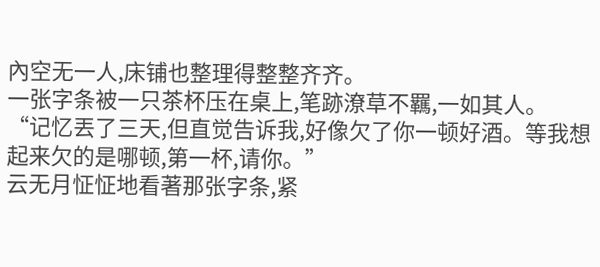內空无一人,床铺也整理得整整齐齐。
一张字条被一只茶杯压在桌上,笔跡潦草不羈,一如其人。
“记忆丟了三天,但直觉告诉我,好像欠了你一顿好酒。等我想起来欠的是哪顿,第一杯,请你。”
云无月怔怔地看著那张字条,紧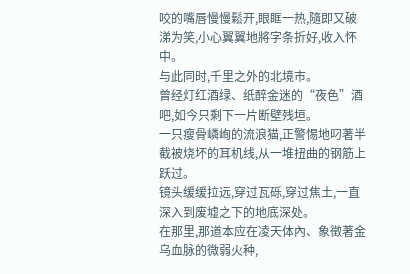咬的嘴唇慢慢鬆开,眼眶一热,隨即又破涕为笑,小心翼翼地將字条折好,收入怀中。
与此同时,千里之外的北境市。
曾经灯红酒绿、纸醉金迷的“夜色”酒吧,如今只剩下一片断壁残垣。
一只瘦骨嶙峋的流浪猫,正警惕地叼著半截被烧坏的耳机线,从一堆扭曲的钢筋上跃过。
镜头缓缓拉远,穿过瓦砾,穿过焦土,一直深入到废墟之下的地底深处。
在那里,那道本应在凌天体內、象徵著金乌血脉的微弱火种,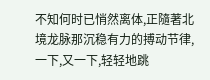不知何时已悄然离体,正隨著北境龙脉那沉稳有力的搏动节律,一下,又一下,轻轻地跳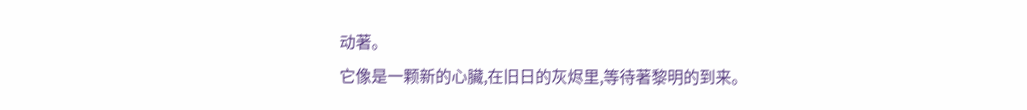动著。
它像是一颗新的心臟,在旧日的灰烬里,等待著黎明的到来。